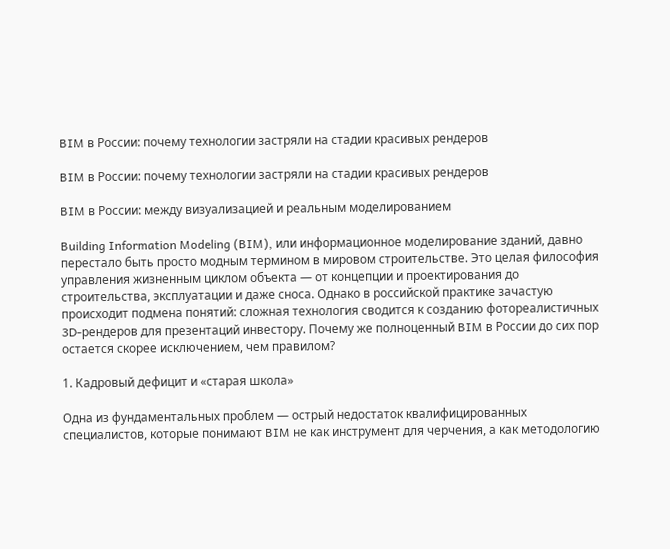BIM в России: почему технологии застряли на стадии красивых рендеров

BIM в России: почему технологии застряли на стадии красивых рендеров

BIM в России: между визуализацией и реальным моделированием

Building Information Modeling (BIM), или информационное моделирование зданий, давно перестало быть просто модным термином в мировом строительстве. Это целая философия управления жизненным циклом объекта — от концепции и проектирования до строительства, эксплуатации и даже сноса. Однако в российской практике зачастую происходит подмена понятий: сложная технология сводится к созданию фотореалистичных 3D-рендеров для презентаций инвестору. Почему же полноценный BIM в России до сих пор остается скорее исключением, чем правилом?

1. Кадровый дефицит и «старая школа»

Одна из фундаментальных проблем — острый недостаток квалифицированных специалистов, которые понимают BIM не как инструмент для черчения, а как методологию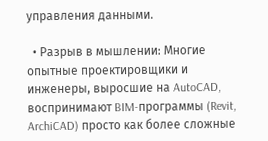управления данными.

  • Разрыв в мышлении: Многие опытные проектировщики и инженеры, выросшие на AutoCAD, воспринимают BIM-программы (Revit, ArchiCAD) просто как более сложные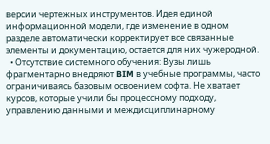версии чертежных инструментов. Идея единой информационной модели, где изменение в одном разделе автоматически корректирует все связанные элементы и документацию, остается для них чужеродной.
  • Отсутствие системного обучения: Вузы лишь фрагментарно внедряют BIM в учебные программы, часто ограничиваясь базовым освоением софта. Не хватает курсов, которые учили бы процессному подходу, управлению данными и междисциплинарному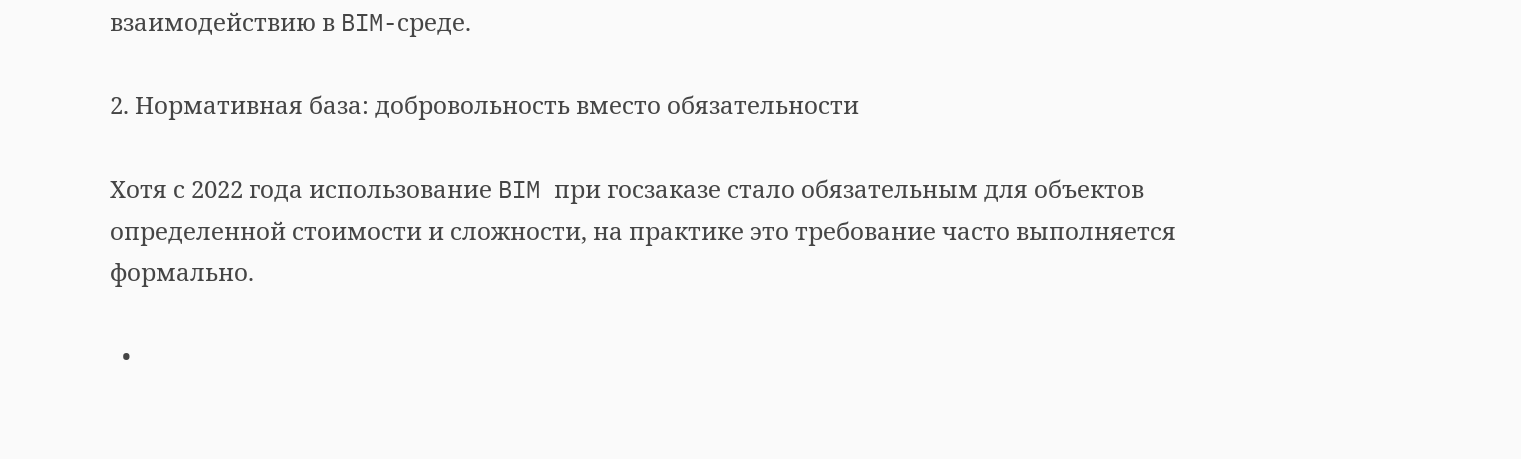взаимодействию в BIM-среде.

2. Нормативная база: добровольность вместо обязательности

Хотя с 2022 года использование BIM при госзаказе стало обязательным для объектов определенной стоимости и сложности, на практике это требование часто выполняется формально.

  •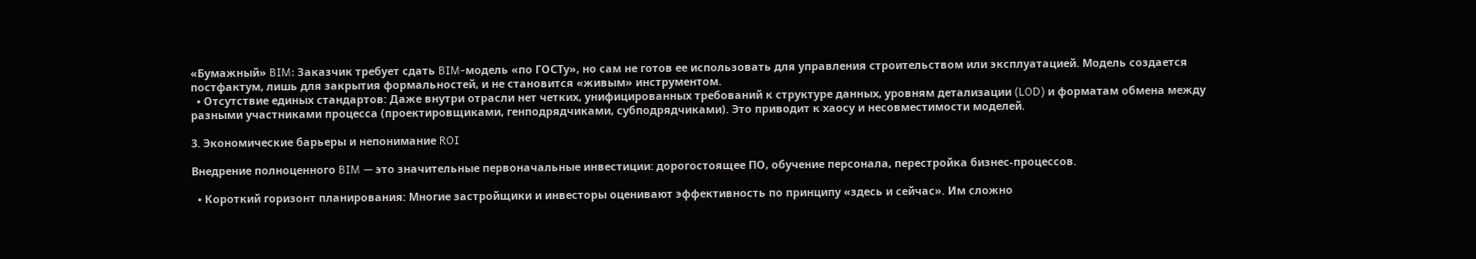«Бумажный» BIM: Заказчик требует сдать BIM-модель «по ГОСТу», но сам не готов ее использовать для управления строительством или эксплуатацией. Модель создается постфактум, лишь для закрытия формальностей, и не становится «живым» инструментом.
  • Отсутствие единых стандартов: Даже внутри отрасли нет четких, унифицированных требований к структуре данных, уровням детализации (LOD) и форматам обмена между разными участниками процесса (проектировщиками, генподрядчиками, субподрядчиками). Это приводит к хаосу и несовместимости моделей.

3. Экономические барьеры и непонимание ROI

Внедрение полноценного BIM — это значительные первоначальные инвестиции: дорогостоящее ПО, обучение персонала, перестройка бизнес-процессов.

  • Короткий горизонт планирования: Многие застройщики и инвесторы оценивают эффективность по принципу «здесь и сейчас». Им сложно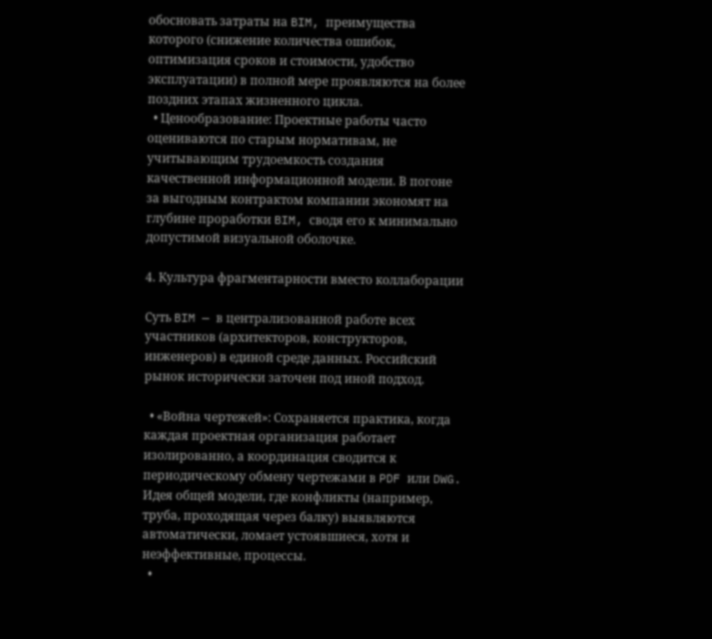обосновать затраты на BIM, преимущества которого (снижение количества ошибок, оптимизация сроков и стоимости, удобство эксплуатации) в полной мере проявляются на более поздних этапах жизненного цикла.
  • Ценообразование: Проектные работы часто оцениваются по старым нормативам, не учитывающим трудоемкость создания качественной информационной модели. В погоне за выгодным контрактом компании экономят на глубине проработки BIM, сводя его к минимально допустимой визуальной оболочке.

4. Культура фрагментарности вместо коллаборации

Суть BIM — в централизованной работе всех участников (архитекторов, конструкторов, инженеров) в единой среде данных. Российский рынок исторически заточен под иной подход.

  • «Война чертежей»: Сохраняется практика, когда каждая проектная организация работает изолированно, а координация сводится к периодическому обмену чертежами в PDF или DWG. Идея общей модели, где конфликты (например, труба, проходящая через балку) выявляются автоматически, ломает устоявшиеся, хотя и неэффективные, процессы.
  •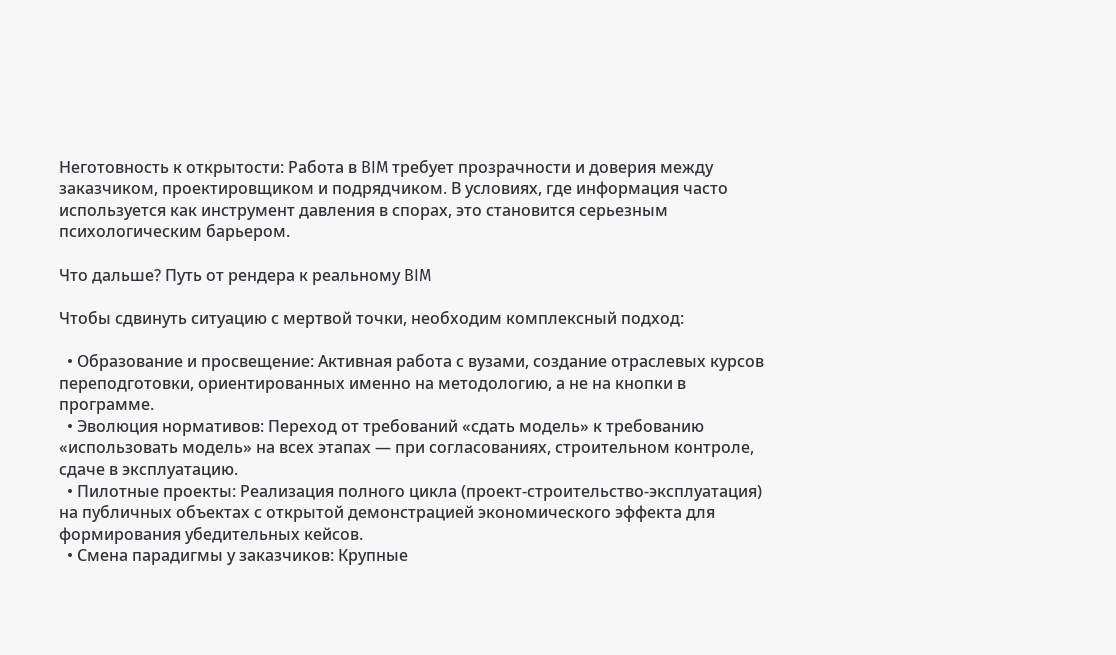Неготовность к открытости: Работа в BIM требует прозрачности и доверия между заказчиком, проектировщиком и подрядчиком. В условиях, где информация часто используется как инструмент давления в спорах, это становится серьезным психологическим барьером.

Что дальше? Путь от рендера к реальному BIM

Чтобы сдвинуть ситуацию с мертвой точки, необходим комплексный подход:

  • Образование и просвещение: Активная работа с вузами, создание отраслевых курсов переподготовки, ориентированных именно на методологию, а не на кнопки в программе.
  • Эволюция нормативов: Переход от требований «сдать модель» к требованию «использовать модель» на всех этапах — при согласованиях, строительном контроле, сдаче в эксплуатацию.
  • Пилотные проекты: Реализация полного цикла (проект-строительство-эксплуатация) на публичных объектах с открытой демонстрацией экономического эффекта для формирования убедительных кейсов.
  • Смена парадигмы у заказчиков: Крупные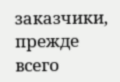заказчики, прежде всего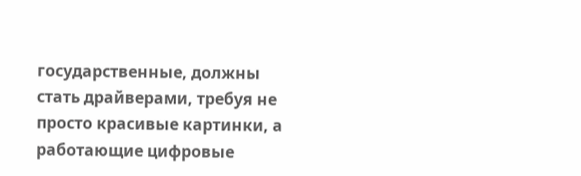государственные, должны стать драйверами, требуя не просто красивые картинки, а работающие цифровые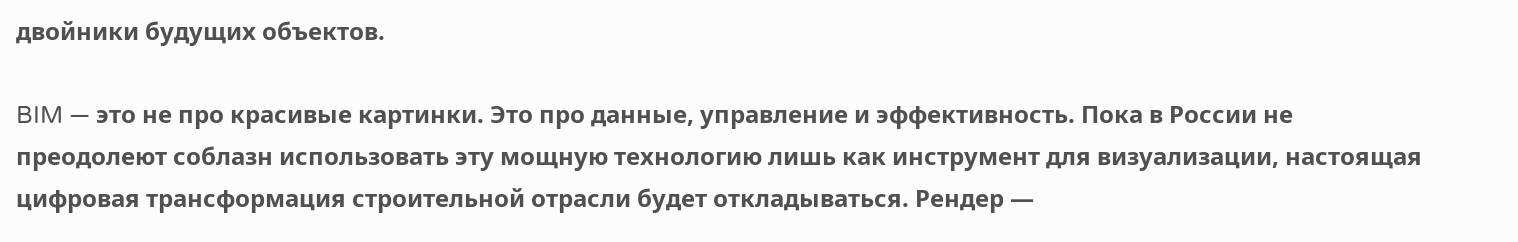двойники будущих объектов.

BIM — это не про красивые картинки. Это про данные, управление и эффективность. Пока в России не преодолеют соблазн использовать эту мощную технологию лишь как инструмент для визуализации, настоящая цифровая трансформация строительной отрасли будет откладываться. Рендер —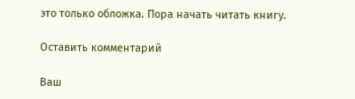это только обложка. Пора начать читать книгу.

Оставить комментарий

Ваш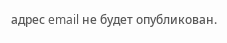адрес email не будет опубликован.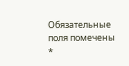Обязательные поля помечены *